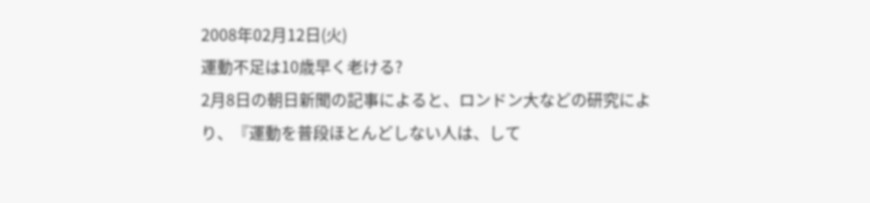2008年02月12日(火)
運動不足は10歳早く老ける?
2月8日の朝日新聞の記事によると、ロンドン大などの研究により、『運動を普段ほとんどしない人は、して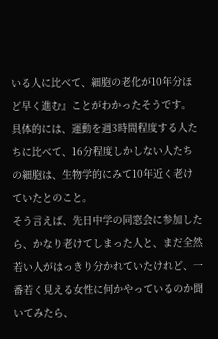いる人に比べて、細胞の老化が10年分ほど早く進む』ことがわかったそうです。
具体的には、運動を週3時間程度する人たちに比べて、16分程度しかしない人たちの細胞は、生物学的にみて10年近く老けていたとのこと。
そう言えば、先日中学の同窓会に参加したら、かなり老けてしまった人と、まだ全然若い人がはっきり分かれていたけれど、一番若く見える女性に何かやっているのか聞いてみたら、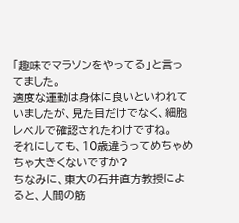「趣味でマラソンをやってる」と言ってました。
適度な運動は身体に良いといわれていましたが、見た目だけでなく、細胞レベルで確認されたわけですね。
それにしても、10歳違うってめちゃめちゃ大きくないですか?
ちなみに、東大の石井直方教授によると、人間の筋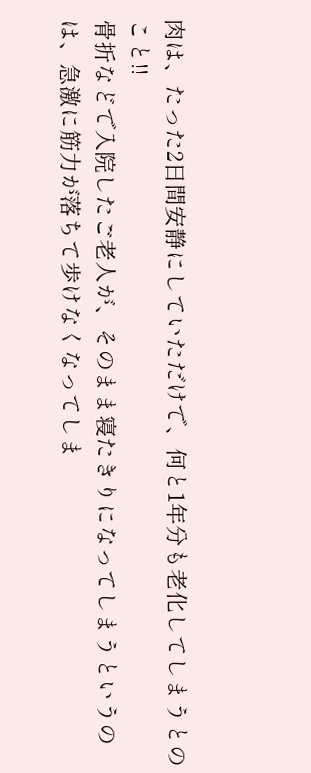肉は、たった2日間安静にしていただけで、何と1年分も老化してしまうとのこと!!
骨折などで入院したご老人が、そのまま寝たきりになってしまうというのは、急激に筋力が落ちて歩けなくなってしま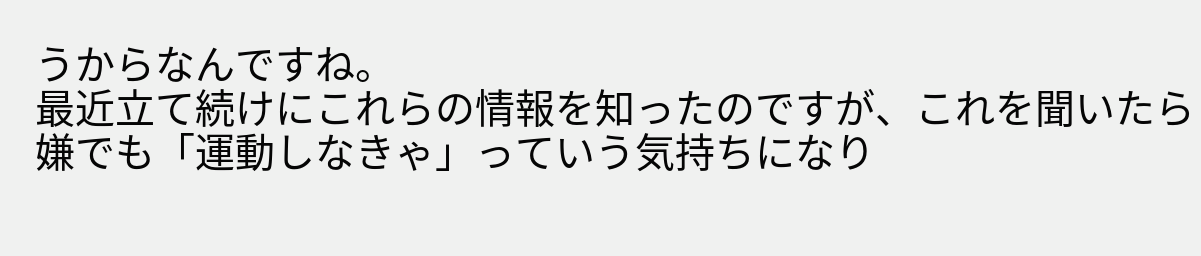うからなんですね。
最近立て続けにこれらの情報を知ったのですが、これを聞いたら嫌でも「運動しなきゃ」っていう気持ちになり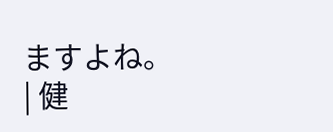ますよね。
| 健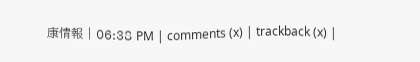康情報 | 06:38 PM | comments (x) | trackback (x) |